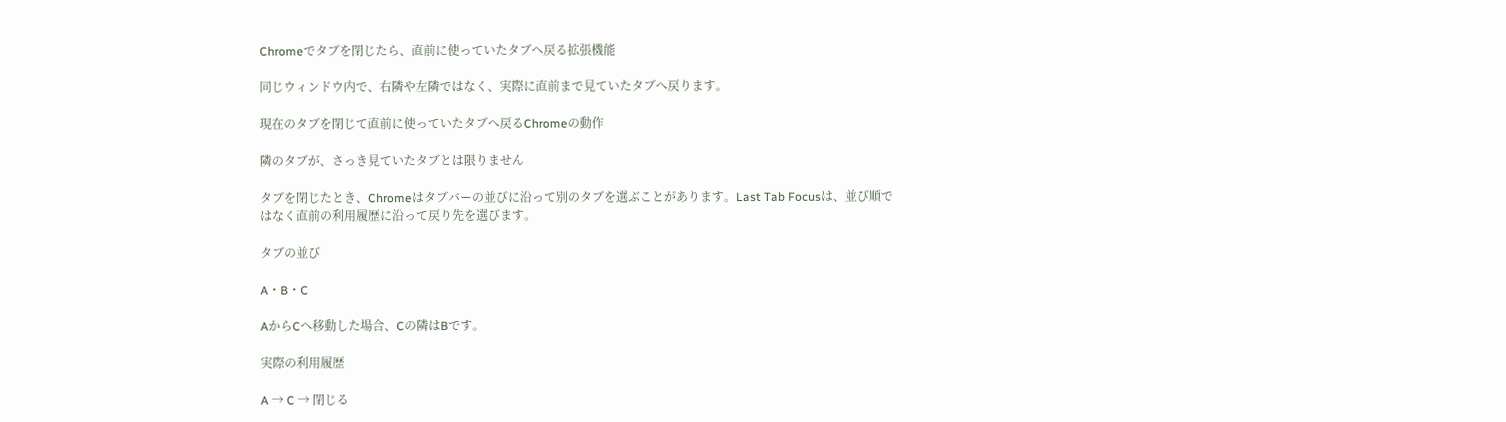Chromeでタブを閉じたら、直前に使っていたタブへ戻る拡張機能

同じウィンドウ内で、右隣や左隣ではなく、実際に直前まで見ていたタブへ戻ります。

現在のタブを閉じて直前に使っていたタブへ戻るChromeの動作

隣のタブが、さっき見ていたタブとは限りません

タブを閉じたとき、Chromeはタブバーの並びに沿って別のタブを選ぶことがあります。Last Tab Focusは、並び順ではなく直前の利用履歴に沿って戻り先を選びます。

タブの並び

A・B・C

AからCへ移動した場合、Cの隣はBです。

実際の利用履歴

A → C → 閉じる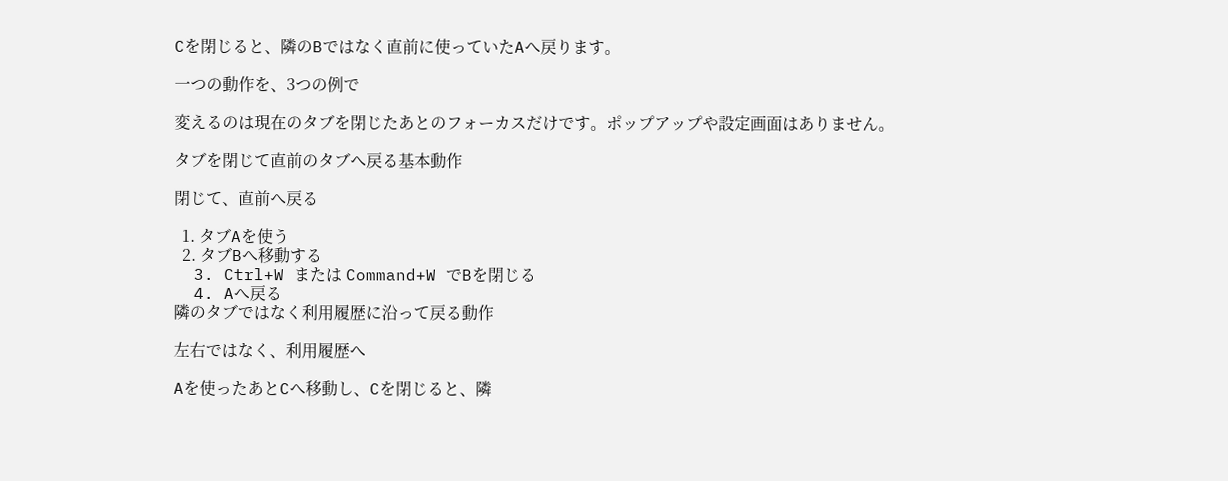Cを閉じると、隣のBではなく直前に使っていたAへ戻ります。

一つの動作を、3つの例で

変えるのは現在のタブを閉じたあとのフォーカスだけです。ポップアップや設定画面はありません。

タブを閉じて直前のタブへ戻る基本動作

閉じて、直前へ戻る

  1. タブAを使う
  2. タブBへ移動する
  3. Ctrl+W または Command+W でBを閉じる
  4. Aへ戻る
隣のタブではなく利用履歴に沿って戻る動作

左右ではなく、利用履歴へ

Aを使ったあとCへ移動し、Cを閉じると、隣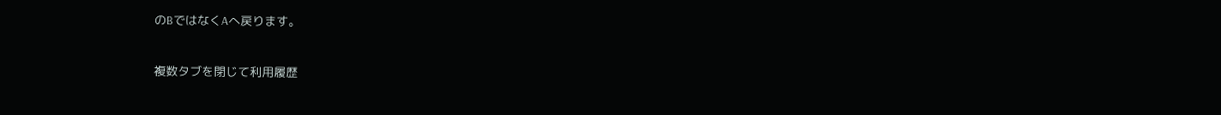のBではなくAへ戻ります。

複数タブを閉じて利用履歴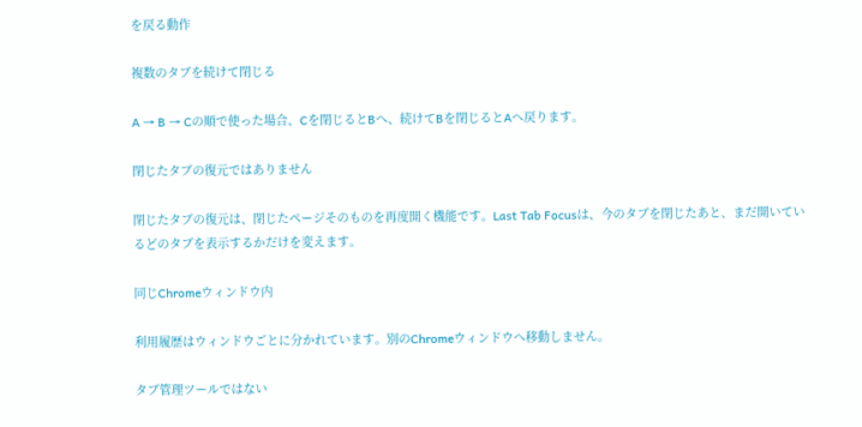を戻る動作

複数のタブを続けて閉じる

A → B → Cの順で使った場合、Cを閉じるとBへ、続けてBを閉じるとAへ戻ります。

閉じたタブの復元ではありません

閉じたタブの復元は、閉じたページそのものを再度開く機能です。Last Tab Focusは、今のタブを閉じたあと、まだ開いているどのタブを表示するかだけを変えます。

同じChromeウィンドウ内

利用履歴はウィンドウごとに分かれています。別のChromeウィンドウへ移動しません。

タブ管理ツールではない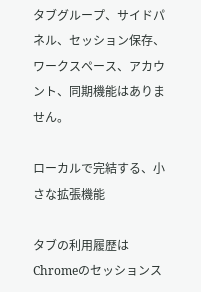タブグループ、サイドパネル、セッション保存、ワークスペース、アカウント、同期機能はありません。

ローカルで完結する、小さな拡張機能

タブの利用履歴はChromeのセッションス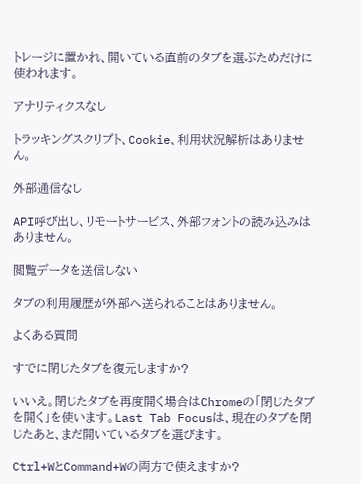トレージに置かれ、開いている直前のタブを選ぶためだけに使われます。

アナリティクスなし

トラッキングスクリプト、Cookie、利用状況解析はありません。

外部通信なし

API呼び出し、リモートサービス、外部フォントの読み込みはありません。

閲覧データを送信しない

タブの利用履歴が外部へ送られることはありません。

よくある質問

すでに閉じたタブを復元しますか?

いいえ。閉じたタブを再度開く場合はChromeの「閉じたタブを開く」を使います。Last Tab Focusは、現在のタブを閉じたあと、まだ開いているタブを選びます。

Ctrl+WとCommand+Wの両方で使えますか?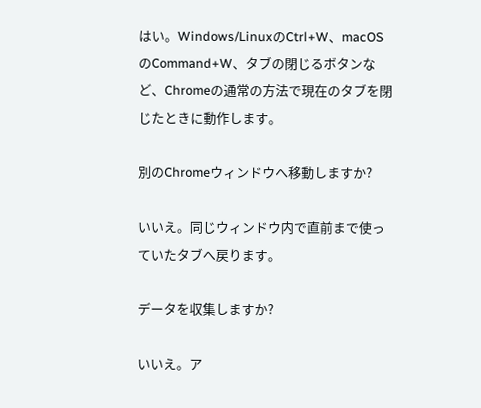はい。Windows/LinuxのCtrl+W、macOSのCommand+W、タブの閉じるボタンなど、Chromeの通常の方法で現在のタブを閉じたときに動作します。

別のChromeウィンドウへ移動しますか?

いいえ。同じウィンドウ内で直前まで使っていたタブへ戻ります。

データを収集しますか?

いいえ。ア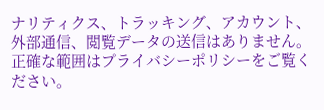ナリティクス、トラッキング、アカウント、外部通信、閲覧データの送信はありません。正確な範囲はプライバシーポリシーをご覧ください。